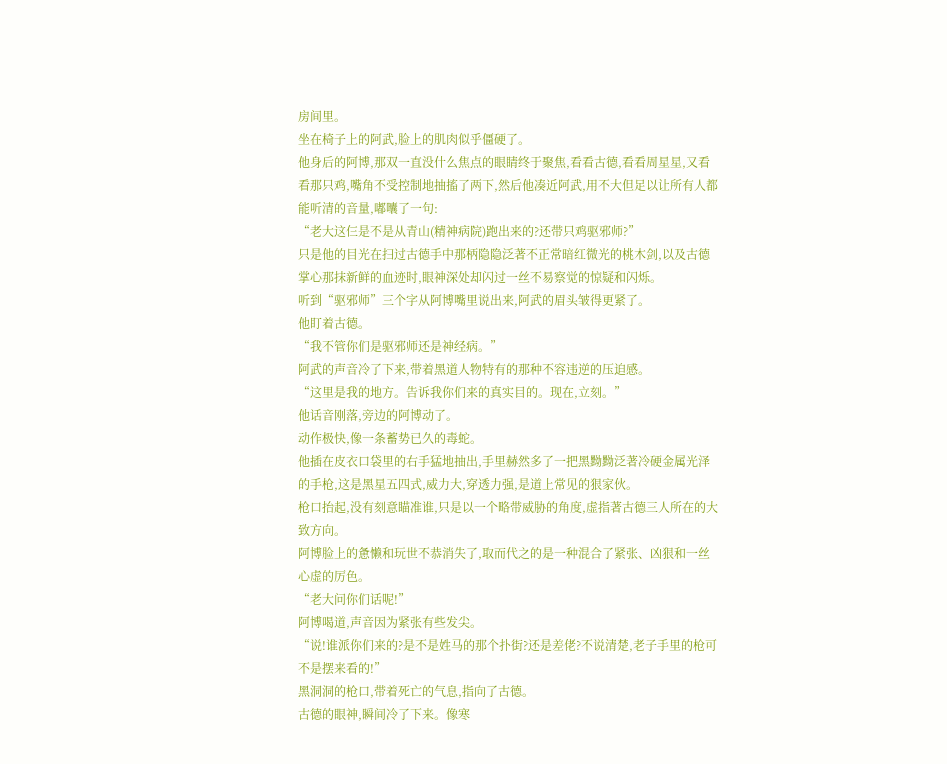房间里。
坐在椅子上的阿武,脸上的肌肉似乎僵硬了。
他身后的阿博,那双一直没什么焦点的眼睛终于聚焦,看看古德,看看周星星,又看看那只鸡,嘴角不受控制地抽搐了两下,然后他凑近阿武,用不大但足以让所有人都能听清的音量,嘟囔了一句:
“老大这仨是不是从青山(精神病院)跑出来的?还带只鸡驱邪师?”
只是他的目光在扫过古德手中那柄隐隐泛著不正常暗红微光的桃木剑,以及古德掌心那抹新鲜的血迹时,眼神深处却闪过一丝不易察觉的惊疑和闪烁。
听到“驱邪师”三个字从阿博嘴里说出来,阿武的眉头皱得更紧了。
他盯着古德。
“我不管你们是驱邪师还是神经病。”
阿武的声音冷了下来,带着黑道人物特有的那种不容违逆的压迫感。
“这里是我的地方。告诉我你们来的真实目的。现在,立刻。”
他话音刚落,旁边的阿博动了。
动作极快,像一条蓄势已久的毒蛇。
他插在皮衣口袋里的右手猛地抽出,手里赫然多了一把黑黝黝泛著冷硬金属光泽的手枪,这是黑星五四式,威力大,穿透力强,是道上常见的狠家伙。
枪口抬起,没有刻意瞄准谁,只是以一个略带威胁的角度,虚指著古德三人所在的大致方向。
阿博脸上的惫懒和玩世不恭消失了,取而代之的是一种混合了紧张、凶狠和一丝心虚的厉色。
“老大问你们话呢!”
阿博喝道,声音因为紧张有些发尖。
“说!谁派你们来的?是不是姓马的那个扑街?还是差佬?不说清楚,老子手里的枪可不是摆来看的!”
黑洞洞的枪口,带着死亡的气息,指向了古德。
古德的眼神,瞬间冷了下来。像寒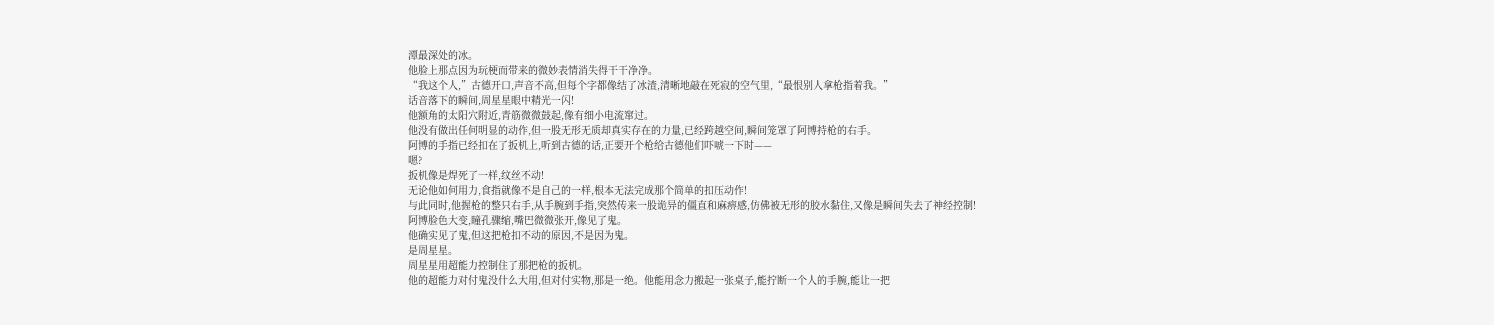潭最深处的冰。
他脸上那点因为玩梗而带来的微妙表情消失得干干净净。
“我这个人,”古德开口,声音不高,但每个字都像结了冰渣,清晰地敲在死寂的空气里,“最恨别人拿枪指着我。”
话音落下的瞬间,周星星眼中精光一闪!
他额角的太阳穴附近,青筋微微鼓起,像有细小电流窜过。
他没有做出任何明显的动作,但一股无形无质却真实存在的力量,已经跨越空间,瞬间笼罩了阿博持枪的右手。
阿博的手指已经扣在了扳机上,听到古德的话,正要开个枪给古德他们吓唬一下时——
嗯?
扳机像是焊死了一样,纹丝不动!
无论他如何用力,食指就像不是自己的一样,根本无法完成那个简单的扣压动作!
与此同时,他握枪的整只右手,从手腕到手指,突然传来一股诡异的僵直和麻痹感,仿佛被无形的胶水黏住,又像是瞬间失去了神经控制!
阿博脸色大变,瞳孔骤缩,嘴巴微微张开,像见了鬼。
他确实见了鬼,但这把枪扣不动的原因,不是因为鬼。
是周星星。
周星星用超能力控制住了那把枪的扳机。
他的超能力对付鬼没什么大用,但对付实物,那是一绝。他能用念力搬起一张桌子,能拧断一个人的手腕,能让一把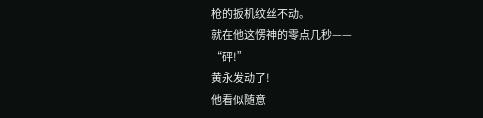枪的扳机纹丝不动。
就在他这愣神的零点几秒——
“砰!”
黄永发动了!
他看似随意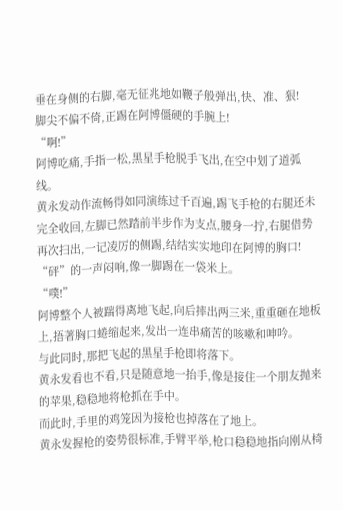垂在身侧的右脚,毫无征兆地如鞭子般弹出,快、准、狠!
脚尖不偏不倚,正踢在阿博僵硬的手腕上!
“啊!”
阿博吃痛,手指一松,黑星手枪脱手飞出,在空中划了道弧线。
黄永发动作流畅得如同演练过千百遍,踢飞手枪的右腿还未完全收回,左脚已然踏前半步作为支点,腰身一拧,右腿借势再次扫出,一记凌厉的侧踢,结结实实地印在阿博的胸口!
“砰”的一声闷响,像一脚踢在一袋米上。
“噗!”
阿博整个人被踹得离地飞起,向后摔出两三米,重重砸在地板上,捂著胸口蜷缩起来,发出一连串痛苦的咳嗽和呻吟。
与此同时,那把飞起的黑星手枪即将落下。
黄永发看也不看,只是随意地一抬手,像是接住一个朋友抛来的苹果,稳稳地将枪抓在手中。
而此时,手里的鸡笼因为接枪也掉落在了地上。
黄永发握枪的姿势很标准,手臂平举,枪口稳稳地指向刚从椅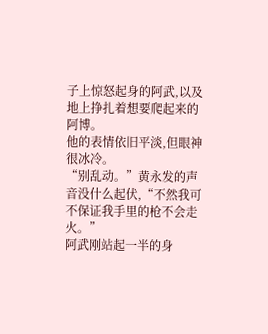子上惊怒起身的阿武,以及地上挣扎着想要爬起来的阿博。
他的表情依旧平淡,但眼神很冰冷。
“别乱动。”黄永发的声音没什么起伏,“不然我可不保证我手里的枪不会走火。”
阿武刚站起一半的身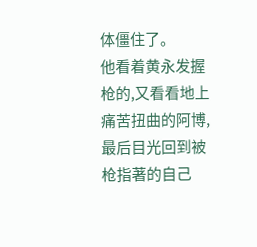体僵住了。
他看着黄永发握枪的,又看看地上痛苦扭曲的阿博,最后目光回到被枪指著的自己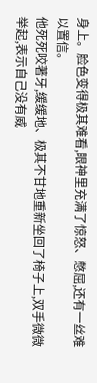身上。脸色变得极其难看,眼神里充满了惊怒、憋屈,还有一丝难以置信。
他死死咬著牙,缓缓地、极其不甘地重新坐回了椅子上,双手微微举起,表示自己没有威